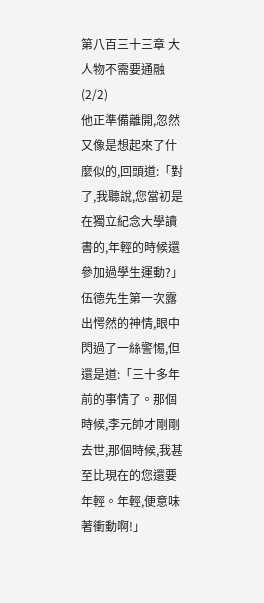第八百三十三章 大人物不需要通融(2/2)
他正準備離開,忽然又像是想起來了什麼似的,回頭道:「對了,我聽說,您當初是在獨立紀念大學讀書的,年輕的時候還參加過學生運動?」
伍德先生第一次露出愕然的神情,眼中閃過了一絲警惕,但還是道:「三十多年前的事情了。那個時候,李元帥才剛剛去世,那個時候,我甚至比現在的您還要年輕。年輕,便意味著衝動啊!」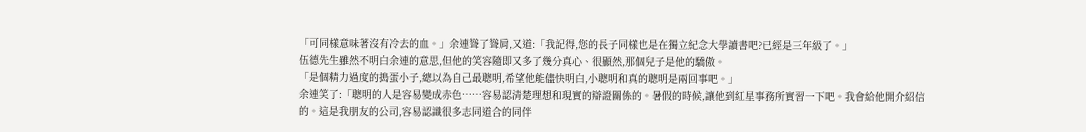「可同樣意味著沒有冷去的血。」余連聳了聳肩,又道:「我記得,您的長子同樣也是在獨立紀念大學讀書吧?已經是三年級了。」
伍德先生雖然不明白余連的意思,但他的笑容隨即又多了幾分真心、很顯然,那個兒子是他的驕傲。
「是個精力過度的搗蛋小子,總以為自己最聰明,希望他能儘快明白,小聰明和真的聰明是兩回事吧。」
余連笑了:「聰明的人是容易變成赤色……容易認清楚理想和現實的辯證關係的。暑假的時候,讓他到紅星事務所實習一下吧。我會給他開介紹信的。這是我朋友的公司,容易認識很多志同道合的同伴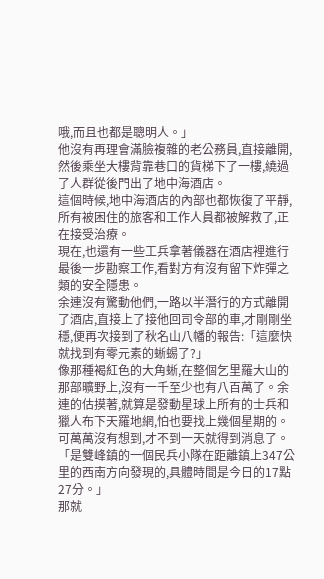哦,而且也都是聰明人。」
他沒有再理會滿臉複雜的老公務員,直接離開,然後乘坐大樓背靠巷口的貨梯下了一樓,繞過了人群從後門出了地中海酒店。
這個時候,地中海酒店的內部也都恢復了平靜,所有被困住的旅客和工作人員都被解救了,正在接受治療。
現在,也還有一些工兵拿著儀器在酒店裡進行最後一步勘察工作,看對方有沒有留下炸彈之類的安全隱患。
余連沒有驚動他們,一路以半潛行的方式離開了酒店,直接上了接他回司令部的車,才剛剛坐穩,便再次接到了秋名山八幡的報告:「這麼快就找到有零元素的蜥蜴了?」
像那種褐紅色的大角蜥,在整個乞里羅大山的那部曠野上,沒有一千至少也有八百萬了。余連的估摸著,就算是發動星球上所有的士兵和獵人布下天羅地網,怕也要找上幾個星期的。可萬萬沒有想到,才不到一天就得到消息了。
「是雙峰鎮的一個民兵小隊在距離鎮上347公里的西南方向發現的,具體時間是今日的17點27分。」
那就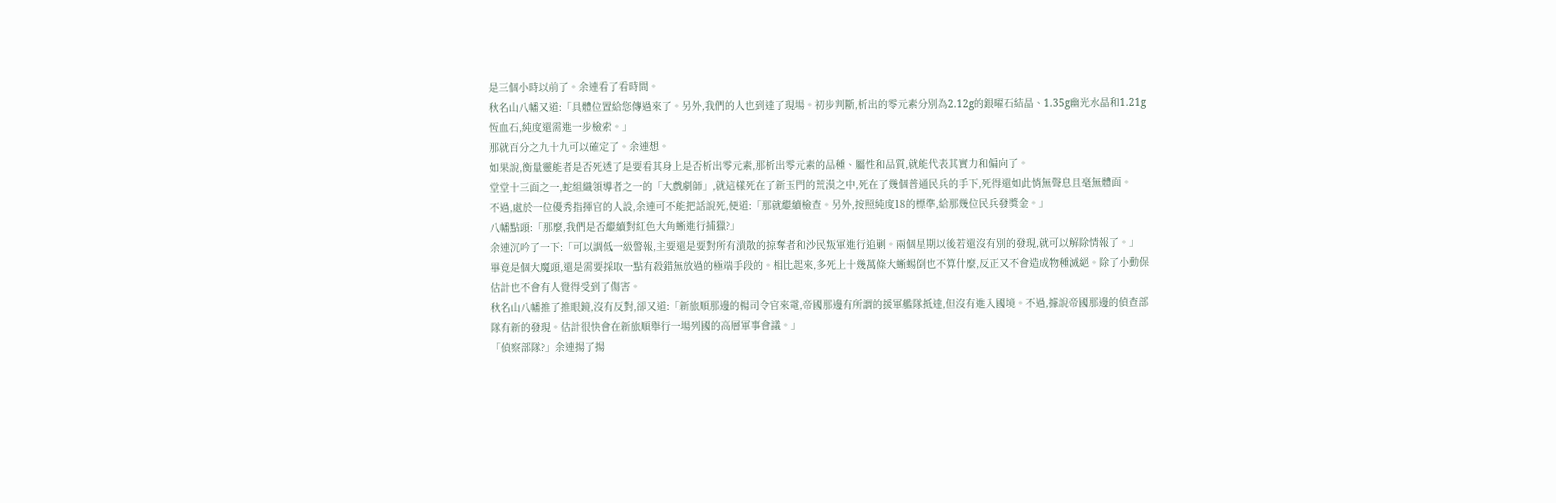是三個小時以前了。余連看了看時間。
秋名山八幡又道:「具體位置給您傳過來了。另外,我們的人也到達了現場。初步判斷,析出的零元素分別為2.12g的銀曜石結晶、1.35g幽光水晶和1.21g恆血石,純度還需進一步檢索。」
那就百分之九十九可以確定了。余連想。
如果說,衡量靈能者是否死透了是要看其身上是否析出零元素,那析出零元素的品種、屬性和品質,就能代表其實力和偏向了。
堂堂十三面之一,蛇組織領導者之一的「大戲劇師」,就這樣死在了新玉門的荒漠之中,死在了幾個普通民兵的手下,死得還如此悄無聲息且毫無體面。
不過,處於一位優秀指揮官的人設,余連可不能把話說死,便道:「那就繼續檢查。另外,按照純度18的標準,給那幾位民兵發獎金。」
八幡點頭:「那麼,我們是否繼續對紅色大角蜥進行捕獵?」
余連沉吟了一下:「可以調低一級警報,主要還是要對所有潰散的掠奪者和沙民叛軍進行追剿。兩個星期以後若還沒有別的發現,就可以解除情報了。」
畢竟是個大魔頭,還是需要採取一點有殺錯無放過的極端手段的。相比起來,多死上十幾萬條大蜥蜴倒也不算什麼,反正又不會造成物種滅絕。除了小動保估計也不會有人覺得受到了傷害。
秋名山八幡推了推眼鏡,沒有反對,卻又道:「新旅順那邊的楊司令官來電,帝國那邊有所謂的援軍艦隊抵達,但沒有進入國境。不過,據說帝國那邊的偵查部隊有新的發現。估計很快會在新旅順舉行一場列國的高層軍事會議。」
「偵察部隊?」余連揚了揚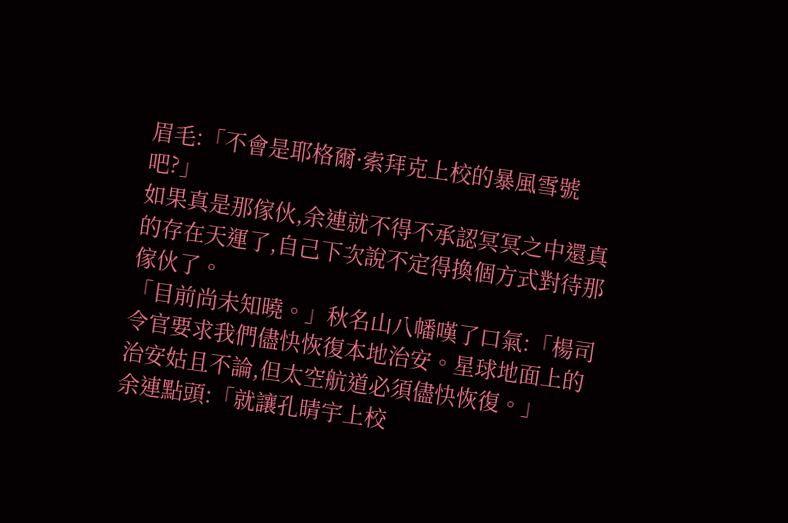眉毛:「不會是耶格爾·索拜克上校的暴風雪號吧?」
如果真是那傢伙,余連就不得不承認冥冥之中還真的存在天運了,自己下次說不定得換個方式對待那傢伙了。
「目前尚未知曉。」秋名山八幡嘆了口氣:「楊司令官要求我們儘快恢復本地治安。星球地面上的治安姑且不論,但太空航道必須儘快恢復。」
余連點頭:「就讓孔晴宇上校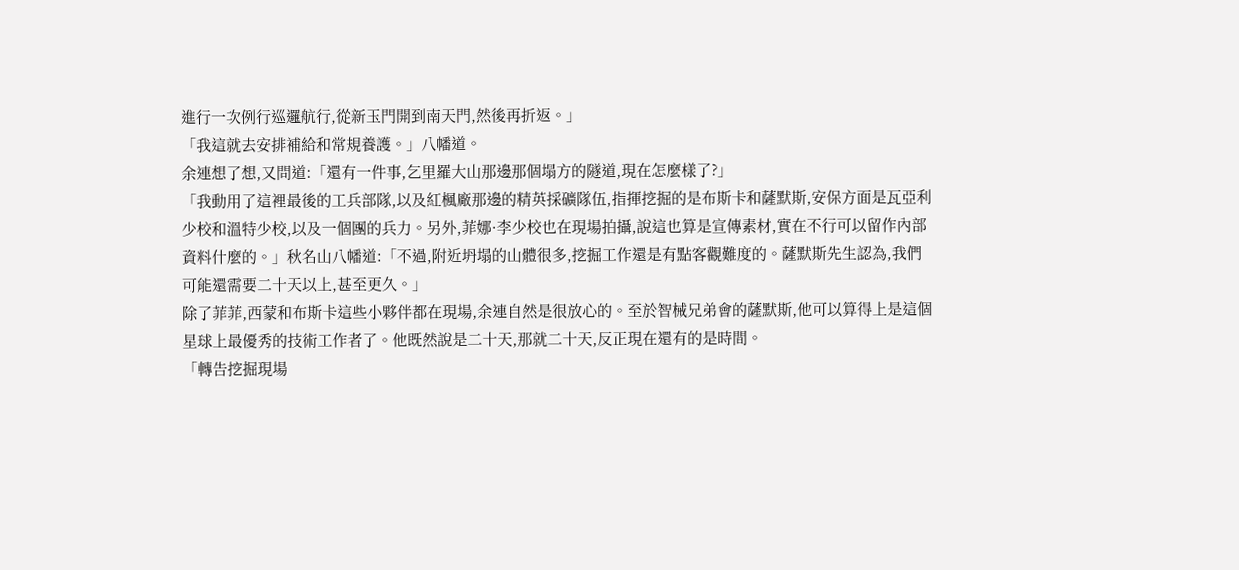進行一次例行巡邏航行,從新玉門開到南天門,然後再折返。」
「我這就去安排補給和常規養護。」八幡道。
余連想了想,又問道:「還有一件事,乞里羅大山那邊那個塌方的隧道,現在怎麼樣了?」
「我動用了這裡最後的工兵部隊,以及紅楓廠那邊的精英採礦隊伍,指揮挖掘的是布斯卡和薩默斯,安保方面是瓦亞利少校和溫特少校,以及一個團的兵力。另外,菲娜·李少校也在現場拍攝,說這也算是宣傳素材,實在不行可以留作內部資料什麼的。」秋名山八幡道:「不過,附近坍塌的山體很多,挖掘工作還是有點客觀難度的。薩默斯先生認為,我們可能還需要二十天以上,甚至更久。」
除了菲菲,西蒙和布斯卡這些小夥伴都在現場,余連自然是很放心的。至於智械兄弟會的薩默斯,他可以算得上是這個星球上最優秀的技術工作者了。他既然說是二十天,那就二十天,反正現在還有的是時間。
「轉告挖掘現場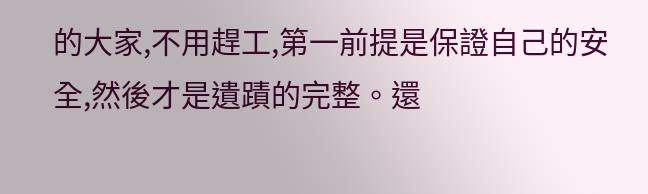的大家,不用趕工,第一前提是保證自己的安全,然後才是遺蹟的完整。還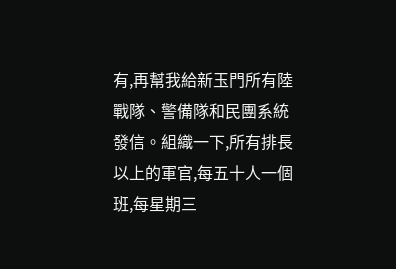有,再幫我給新玉門所有陸戰隊、警備隊和民團系統發信。組織一下,所有排長以上的軍官,每五十人一個班,每星期三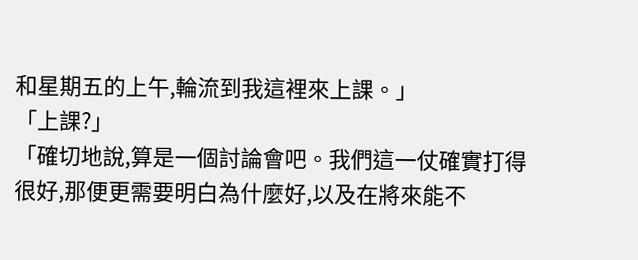和星期五的上午,輪流到我這裡來上課。」
「上課?」
「確切地說,算是一個討論會吧。我們這一仗確實打得很好,那便更需要明白為什麼好,以及在將來能不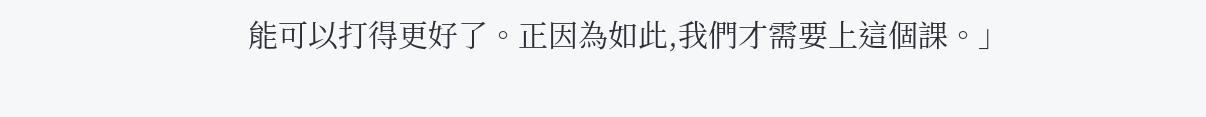能可以打得更好了。正因為如此,我們才需要上這個課。」